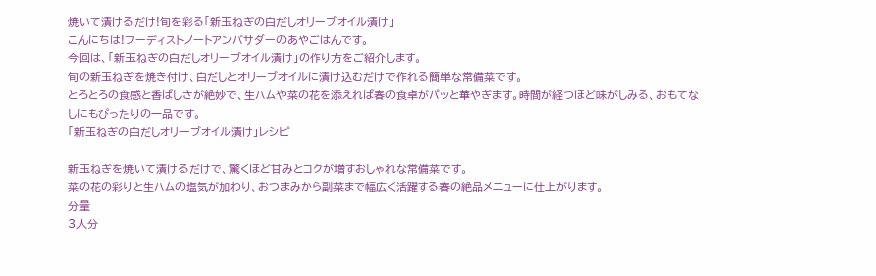焼いて漬けるだけ!旬を彩る「新玉ねぎの白だしオリーブオイル漬け」
こんにちは!フーディストノートアンバサダーのあやごはんです。
今回は、「新玉ねぎの白だしオリーブオイル漬け」の作り方をご紹介します。
旬の新玉ねぎを焼き付け、白だしとオリーブオイルに漬け込むだけで作れる簡単な常備菜です。
とろとろの食感と香ばしさが絶妙で、生ハムや菜の花を添えれば春の食卓がパッと華やぎます。時間が経つほど味がしみる、おもてなしにもぴったりの一品です。
「新玉ねぎの白だしオリーブオイル漬け」レシピ

新玉ねぎを焼いて漬けるだけで、驚くほど甘みとコクが増すおしゃれな常備菜です。
菜の花の彩りと生ハムの塩気が加わり、おつまみから副菜まで幅広く活躍する春の絶品メニューに仕上がります。
分量
3人分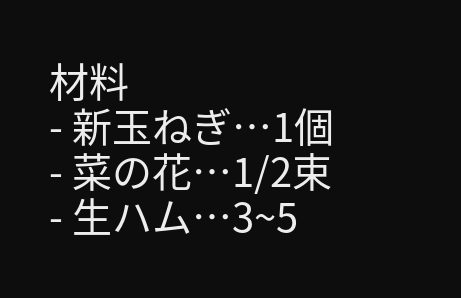材料
- 新玉ねぎ…1個
- 菜の花…1/2束
- 生ハム…3~5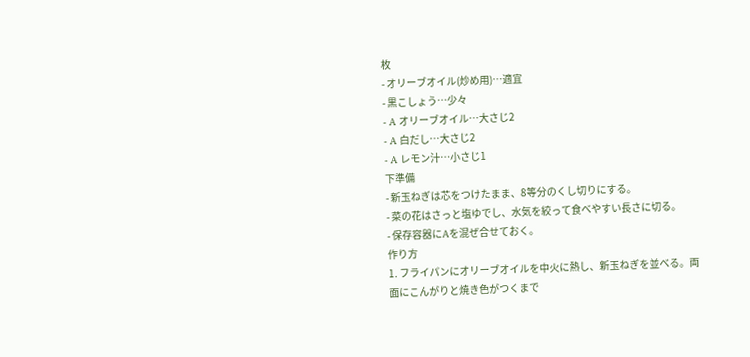枚
- オリーブオイル(炒め用)…適宜
- 黒こしょう…少々
- A オリーブオイル…大さじ2
- A 白だし…大さじ2
- A レモン汁…小さじ1
下準備
- 新玉ねぎは芯をつけたまま、8等分のくし切りにする。
- 菜の花はさっと塩ゆでし、水気を絞って食べやすい長さに切る。
- 保存容器にAを混ぜ合せておく。
作り方
1. フライパンにオリーブオイルを中火に熱し、新玉ねぎを並べる。両面にこんがりと焼き色がつくまで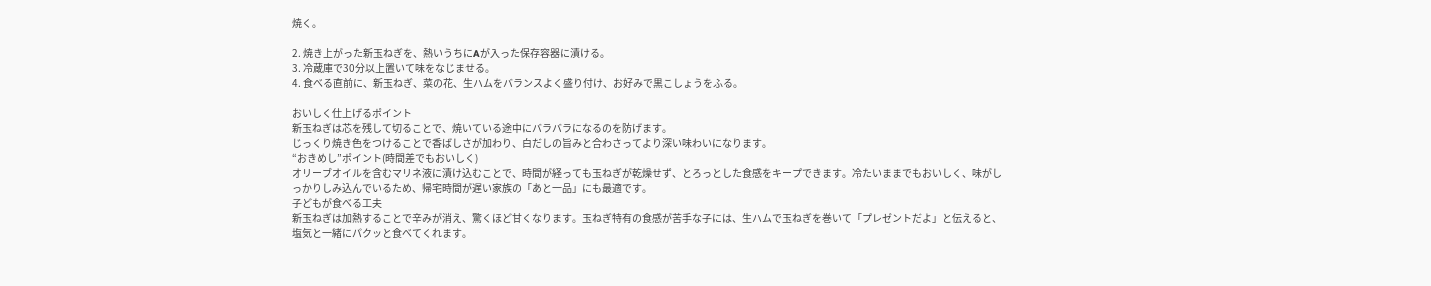焼く。

2. 焼き上がった新玉ねぎを、熱いうちにAが入った保存容器に漬ける。
3. 冷蔵庫で30分以上置いて味をなじませる。
4. 食べる直前に、新玉ねぎ、菜の花、生ハムをバランスよく盛り付け、お好みで黒こしょうをふる。

おいしく仕上げるポイント
新玉ねぎは芯を残して切ることで、焼いている途中にバラバラになるのを防げます。
じっくり焼き色をつけることで香ばしさが加わり、白だしの旨みと合わさってより深い味わいになります。
“おきめし”ポイント(時間差でもおいしく)
オリーブオイルを含むマリネ液に漬け込むことで、時間が経っても玉ねぎが乾燥せず、とろっとした食感をキープできます。冷たいままでもおいしく、味がしっかりしみ込んでいるため、帰宅時間が遅い家族の「あと一品」にも最適です。
子どもが食べる工夫
新玉ねぎは加熱することで辛みが消え、驚くほど甘くなります。玉ねぎ特有の食感が苦手な子には、生ハムで玉ねぎを巻いて「プレゼントだよ」と伝えると、塩気と一緒にパクッと食べてくれます。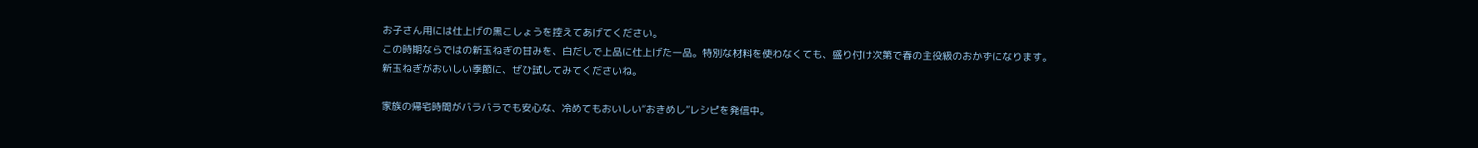お子さん用には仕上げの黒こしょうを控えてあげてください。
この時期ならではの新玉ねぎの甘みを、白だしで上品に仕上げた一品。特別な材料を使わなくても、盛り付け次第で春の主役級のおかずになります。
新玉ねぎがおいしい季節に、ぜひ試してみてくださいね。

家族の帰宅時間がバラバラでも安心な、冷めてもおいしい“おきめし”レシピを発信中。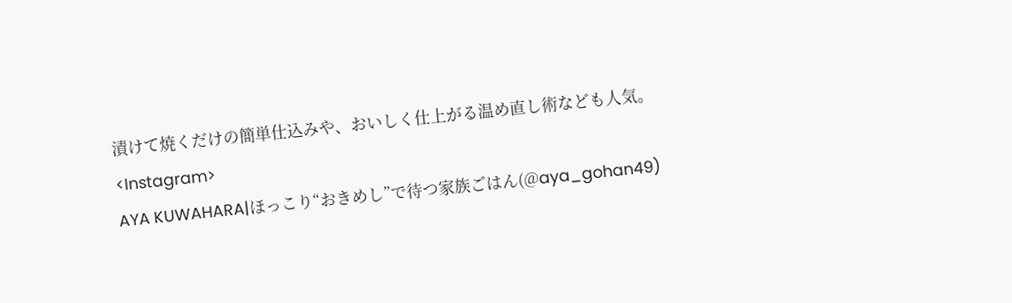漬けて焼くだけの簡単仕込みや、おいしく仕上がる温め直し術なども人気。
<Instagram>
AYA KUWAHARA|ほっこり“おきめし”で待つ家族ごはん(@aya_gohan49)